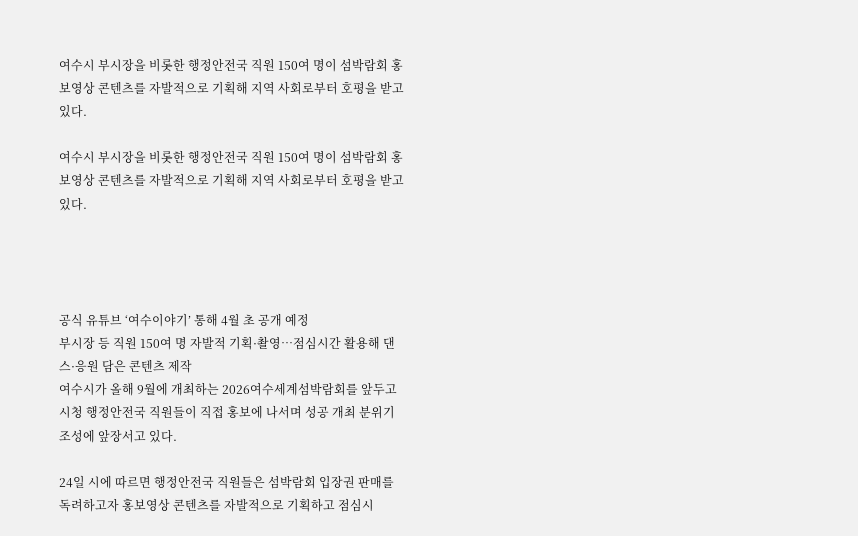여수시 부시장을 비롯한 행정안전국 직원 150여 명이 섬박람회 홍보영상 콘텐츠를 자발적으로 기획해 지역 사회로부터 호평을 받고 있다.

여수시 부시장을 비롯한 행정안전국 직원 150여 명이 섬박람회 홍보영상 콘텐츠를 자발적으로 기획해 지역 사회로부터 호평을 받고 있다.




공식 유튜브 ‘여수이야기’ 통해 4월 초 공개 예정
부시장 등 직원 150여 명 자발적 기획·촬영…점심시간 활용해 댄스·응원 담은 콘텐츠 제작
여수시가 올해 9월에 개최하는 2026여수세계섬박람회를 앞두고 시청 행정안전국 직원들이 직접 홍보에 나서며 성공 개최 분위기 조성에 앞장서고 있다.

24일 시에 따르면 행정안전국 직원들은 섬박람회 입장권 판매를 독려하고자 홍보영상 콘텐츠를 자발적으로 기획하고 점심시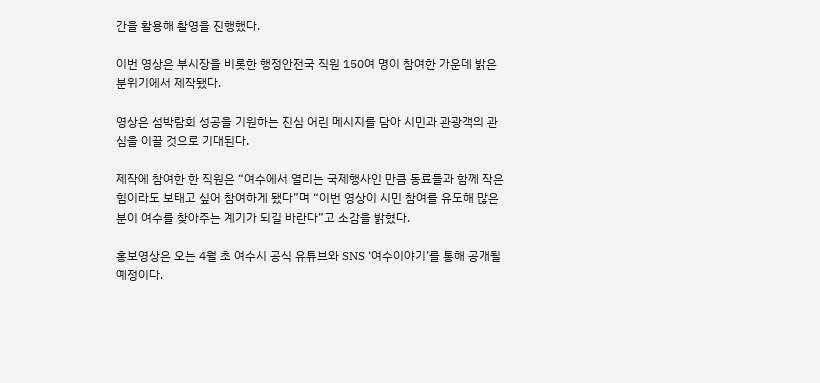간을 활용해 촬영을 진행했다.

이번 영상은 부시장을 비롯한 행정안전국 직원 150여 명이 참여한 가운데 밝은 분위기에서 제작됐다.

영상은 섬박람회 성공을 기원하는 진심 어린 메시지를 담아 시민과 관광객의 관심을 이끌 것으로 기대된다.

제작에 참여한 한 직원은 “여수에서 열리는 국제행사인 만큼 동료들과 함께 작은 힘이라도 보태고 싶어 참여하게 됐다”며 “이번 영상이 시민 참여를 유도해 많은 분이 여수를 찾아주는 계기가 되길 바란다”고 소감을 밝혔다.

홍보영상은 오는 4월 초 여수시 공식 유튜브와 SNS ‘여수이야기’를 통해 공개될 예정이다.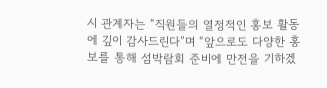시 관계자는 “직원들의 열정적인 홍보 활동에 깊이 감사드린다”며 “앞으로도 다양한 홍보를 통해 섬박람회 준비에 만전을 기하겠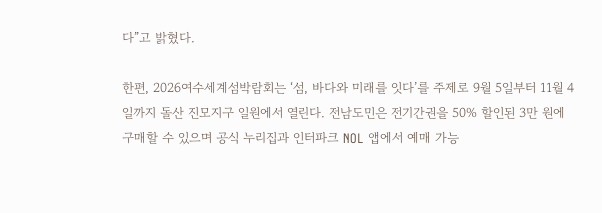다”고 밝혔다.

한편, 2026여수세계섬박람회는 ‘섬, 바다와 미래를 잇다’를 주제로 9월 5일부터 11월 4일까지 돌산 진모지구 일원에서 열린다. 전남도민은 전기간권을 50% 할인된 3만 원에 구매할 수 있으며 공식 누리집과 인터파크 NOL 앱에서 예매 가능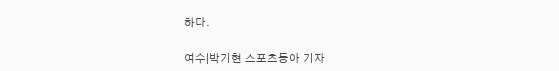하다.

여수|박기현 스포츠동아 기자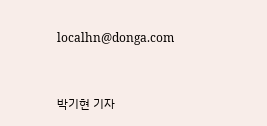localhn@donga.com


박기현 기자